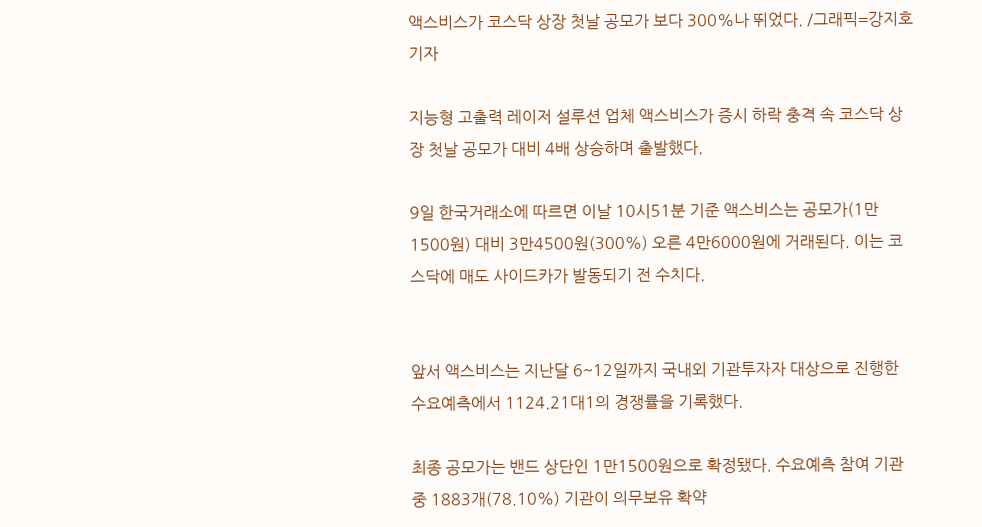액스비스가 코스닥 상장 첫날 공모가 보다 300%나 뛰었다. /그래픽=강지호 기자

지능형 고출력 레이저 설루션 업체 액스비스가 증시 하락 충격 속 코스닥 상장 첫날 공모가 대비 4배 상승하며 출발했다.

9일 한국거래소에 따르면 이날 10시51분 기준 액스비스는 공모가(1만1500원) 대비 3만4500원(300%) 오른 4만6000원에 거래된다. 이는 코스닥에 매도 사이드카가 발동되기 전 수치다.


앞서 액스비스는 지난달 6~12일까지 국내외 기관투자자 대상으로 진행한 수요예측에서 1124.21대1의 경쟁률을 기록했다.

최종 공모가는 밴드 상단인 1만1500원으로 확정됐다. 수요예측 참여 기관 중 1883개(78.10%) 기관이 의무보유 확약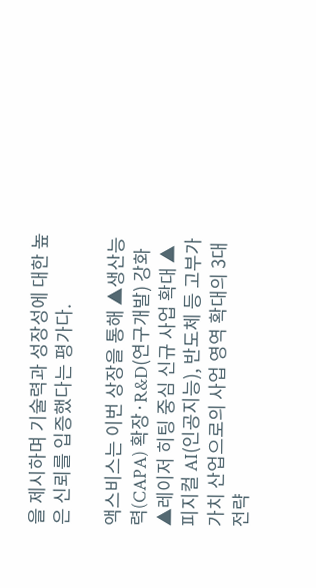을 제시하며 기술력과 성장성에 대한 높은 신뢰를 입증했다는 평가다.

액스비스는 이번 상장을 통해 ▲생산능력(CAPA) 확장·R&D(연구개발) 강화 ▲레이저 히팅 중심 신규 사업 확대 ▲피지컬 AI(인공지능), 반도체 등 고부가가치 산업으로의 사업 영역 확대의 3대 전략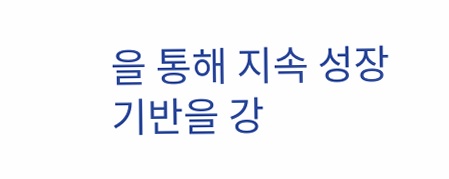을 통해 지속 성장 기반을 강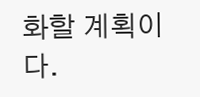화할 계획이다.